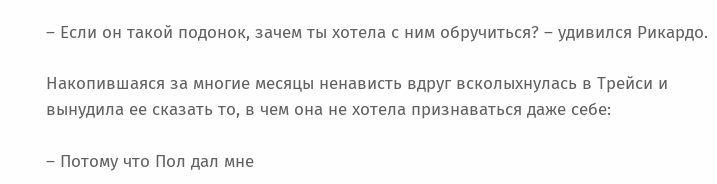– Если он такой подонок, зачем ты хотела с ним обручиться? – удивился Рикардо.

Накопившаяся за многие месяцы ненависть вдруг всколыхнулась в Трейси и вынудила ее сказать то, в чем она не хотела признаваться даже себе:

– Потому что Пол дал мне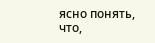ясно понять, что,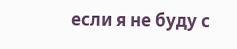если я не буду с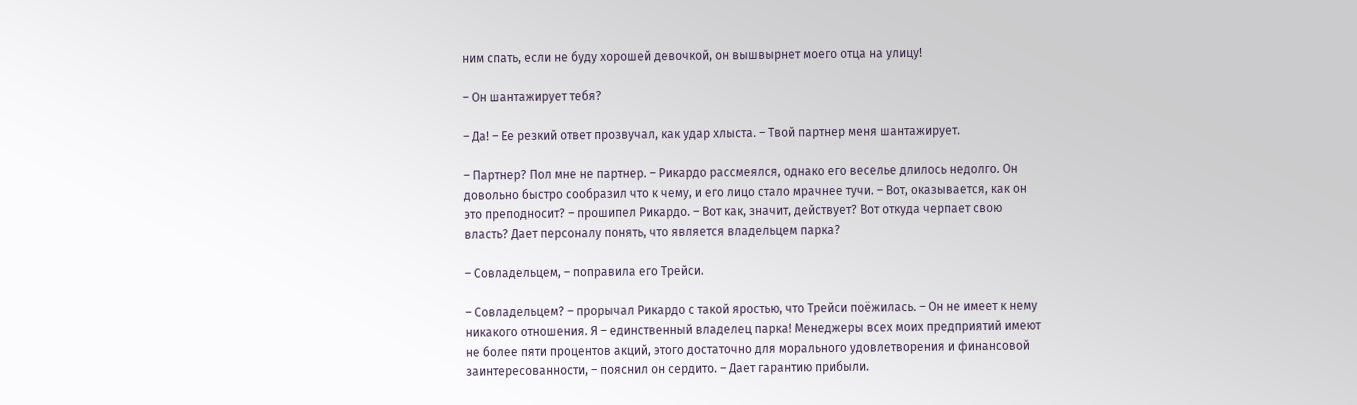ним спать, если не буду хорошей девочкой, он вышвырнет моего отца на улицу!

– Он шантажирует тебя?

– Да! – Ее резкий ответ прозвучал, как удар хлыста. – Твой партнер меня шантажирует.

– Партнер? Пол мне не партнер. – Рикардо рассмеялся, однако его веселье длилось недолго. Он довольно быстро сообразил что к чему, и его лицо стало мрачнее тучи. – Вот, оказывается, как он это преподносит? – прошипел Рикардо. – Вот как, значит, действует? Вот откуда черпает свою власть? Дает персоналу понять, что является владельцем парка?

– Совладельцем, – поправила его Трейси.

– Совладельцем? – прорычал Рикардо с такой яростью, что Трейси поёжилась. – Он не имеет к нему никакого отношения. Я – единственный владелец парка! Менеджеры всех моих предприятий имеют не более пяти процентов акций, этого достаточно для морального удовлетворения и финансовой заинтересованности, – пояснил он сердито. – Дает гарантию прибыли.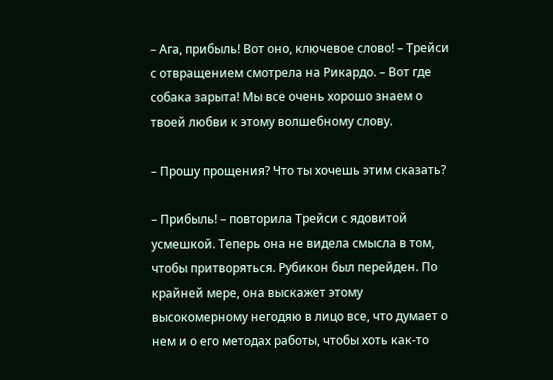– Ага, прибыль! Вот оно, ключевое слово! – Трейси с отвращением смотрела на Рикардо. – Вот где собака зарыта! Мы все очень хорошо знаем о твоей любви к этому волшебному слову.

– Прошу прощения? Что ты хочешь этим сказать?

– Прибыль! – повторила Трейси с ядовитой усмешкой. Теперь она не видела смысла в том, чтобы притворяться. Рубикон был перейден. По крайней мере, она выскажет этому высокомерному негодяю в лицо все, что думает о нем и о его методах работы, чтобы хоть как-то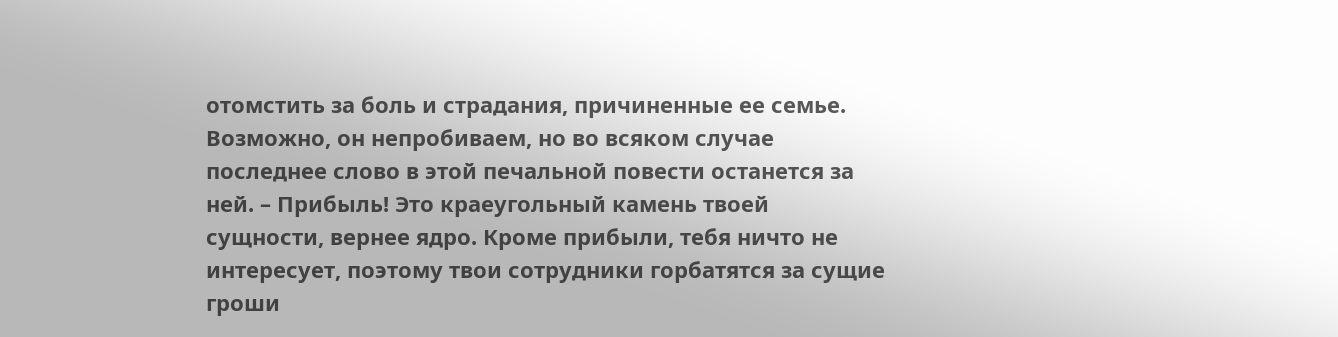отомстить за боль и страдания, причиненные ее семье. Возможно, он непробиваем, но во всяком случае последнее слово в этой печальной повести останется за ней. – Прибыль! Это краеугольный камень твоей сущности, вернее ядро. Кроме прибыли, тебя ничто не интересует, поэтому твои сотрудники горбатятся за сущие гроши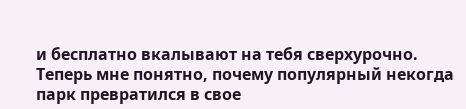и бесплатно вкалывают на тебя сверхурочно. Теперь мне понятно, почему популярный некогда парк превратился в свое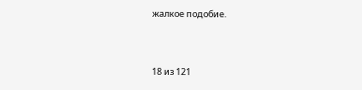жалкое подобие.



18 из 121